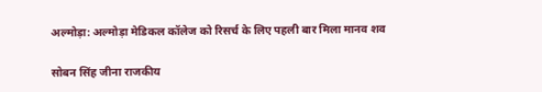अल्मोड़ा: अल्मोड़ा मेडिकल कॉलेज को रिसर्च के लिए पहली बार मिला मानव शव

सोबन सिंह जीना राजकीय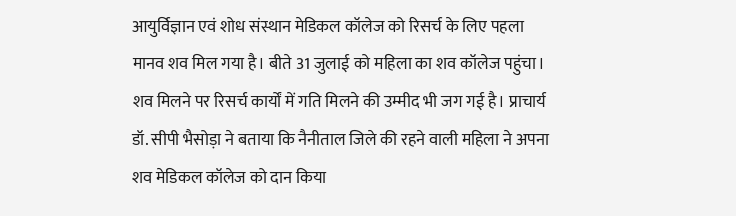आयुर्विज्ञान एवं शोध संस्थान मेडिकल कॉलेज को रिसर्च के लिए पहला मानव शव मिल गया है। बीते 31 जुलाई को महिला का शव कॉलेज पहुंचा। शव मिलने पर रिसर्च कार्यों में गति मिलने की उम्मीद भी जग गई है। प्राचार्य डॉ. सीपी भैसोड़ा ने बताया कि नैनीताल जिले की रहने वाली महिला ने अपना शव मेडिकल कॉलेज को दान किया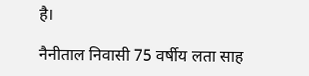है।

नैनीताल निवासी 75 वर्षीय लता साह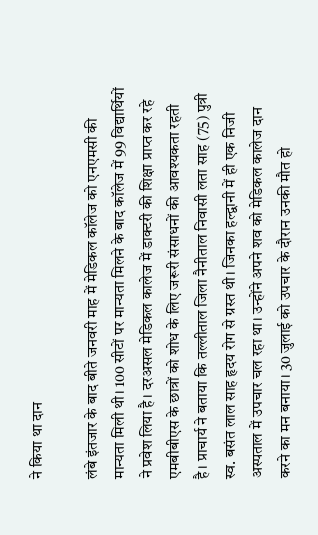ने किया था दान

लंबे इंतजार के बाद बीते जनवरी माह में मेडिकल कॉलेज को एनएमसी की मान्यता मिली थी। 100 सीटों पर मान्यता मिलने के बाद कॉलेज में 99 विद्यार्थियों ने प्रवेश लिया है। दरअसल मेडिकल कालेज में डाक्टरी की शिक्षा प्राप्त कर रहे एमबीबीएस के छात्रों को शोध के लिए जरूरी संसाधनों की आवश्यकता रहती है। प्राचार्य ने बताया कि तल्लीताल जिला नैनीताल निवासी लता साह (75) पुत्री स्व. बसंत लाल साह हृदय रोग से ग्रस्त थी। जिनका हल्द्वानी में ही एक निजी अस्पताल में उपचार चल रहा था। उन्होंने अपने शव को मेडिकल कालेज दान करने का मन बनाया। 30 जुलाई को उपचार के दौरान उनकी मौत हो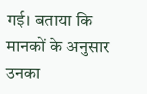गई। बताया कि मानकों के अनुसार उनका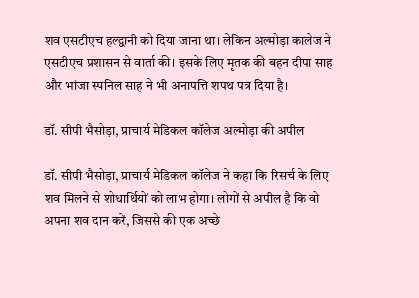शव एसटीएच हल्द्वानी को दिया जाना था। लेकिन अल्मोड़ा कालेज ने एसटीएच प्रशासन से वार्ता की। इसके लिए मृतक की बहन दीपा साह और भांजा स्पनिल साह ने भी अनापत्ति शपथ पत्र दिया है।

डॉ. सीपी भैसोड़ा, प्राचार्य मेडिकल कॉलेज अल्मोड़ा की अपील

डॉ. सीपी भैसोड़ा, प्राचार्य मेडिकल कॉलेज ने कहा कि रिसर्च के लिए शव मिलने से शोधार्थियों को लाभ होगा। लोगों से अपील है कि वो अपना शव दान करें, जिससे की एक अच्छे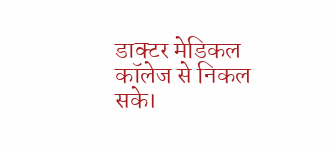डाक्टर मेडिकल कॉलेज से निकल सके।